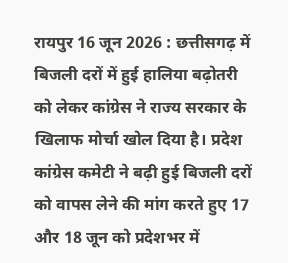रायपुर 16 जून 2026 : छत्तीसगढ़ में बिजली दरों में हुई हालिया बढ़ोतरी को लेकर कांग्रेस ने राज्य सरकार के खिलाफ मोर्चा खोल दिया है। प्रदेश कांग्रेस कमेटी ने बढ़ी हुई बिजली दरों को वापस लेने की मांग करते हुए 17 और 18 जून को प्रदेशभर में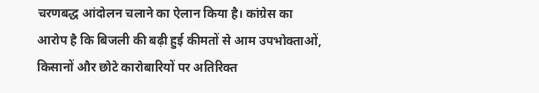चरणबद्ध आंदोलन चलाने का ऐलान किया है। कांग्रेस का आरोप है कि बिजली की बढ़ी हुई कीमतों से आम उपभोक्ताओं, किसानों और छोटे कारोबारियों पर अतिरिक्त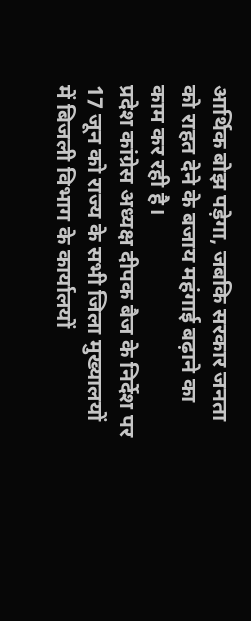आर्थिक बोझ पड़ेगा, जबकि सरकार जनता को राहत देने के बजाय महंगाई बढ़ाने का काम कर रही है।
प्रदेश कांग्रेस अध्यक्ष दीपक बैज के निर्देश पर 17 जून को राज्य के सभी जिला मुख्यालयों में बिजली विभाग के कार्यालयों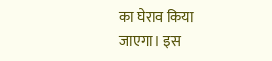का घेराव किया जाएगा। इस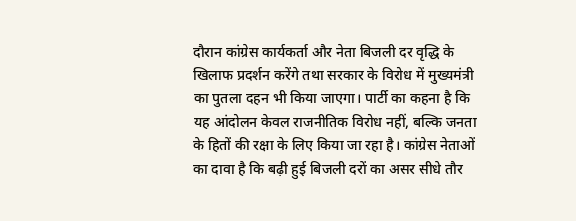दौरान कांग्रेस कार्यकर्ता और नेता बिजली दर वृद्धि के खिलाफ प्रदर्शन करेंगे तथा सरकार के विरोध में मुख्यमंत्री का पुतला दहन भी किया जाएगा। पार्टी का कहना है कि यह आंदोलन केवल राजनीतिक विरोध नहीं, बल्कि जनता के हितों की रक्षा के लिए किया जा रहा है। कांग्रेस नेताओं का दावा है कि बढ़ी हुई बिजली दरों का असर सीधे तौर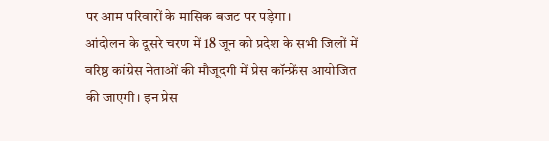पर आम परिवारों के मासिक बजट पर पड़ेगा।
आंदोलन के दूसरे चरण में 18 जून को प्रदेश के सभी जिलों में वरिष्ठ कांग्रेस नेताओं की मौजूदगी में प्रेस कॉन्फ्रेंस आयोजित की जाएगी। इन प्रेस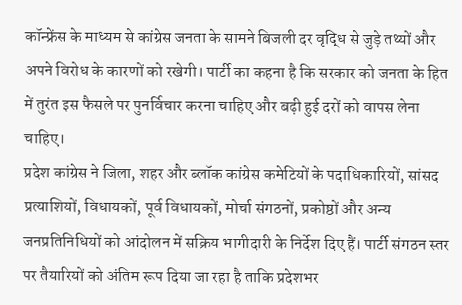कॉन्फ्रेंस के माध्यम से कांग्रेस जनता के सामने बिजली दर वृद्धि से जुड़े तथ्यों और अपने विरोध के कारणों को रखेगी। पार्टी का कहना है कि सरकार को जनता के हित में तुरंत इस फैसले पर पुनर्विचार करना चाहिए और बढ़ी हुई दरों को वापस लेना चाहिए।
प्रदेश कांग्रेस ने जिला, शहर और ब्लॉक कांग्रेस कमेटियों के पदाधिकारियों, सांसद प्रत्याशियों, विधायकों, पूर्व विधायकों, मोर्चा संगठनों, प्रकोष्ठों और अन्य जनप्रतिनिधियों को आंदोलन में सक्रिय भागीदारी के निर्देश दिए हैं। पार्टी संगठन स्तर पर तैयारियों को अंतिम रूप दिया जा रहा है ताकि प्रदेशभर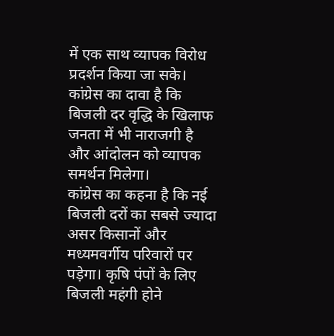में एक साथ व्यापक विरोध प्रदर्शन किया जा सके। कांग्रेस का दावा है कि बिजली दर वृद्धि के खिलाफ जनता में भी नाराजगी है और आंदोलन को व्यापक समर्थन मिलेगा।
कांग्रेस का कहना है कि नई बिजली दरों का सबसे ज्यादा असर किसानों और मध्यमवर्गीय परिवारों पर पड़ेगा। कृषि पंपों के लिए बिजली महंगी होने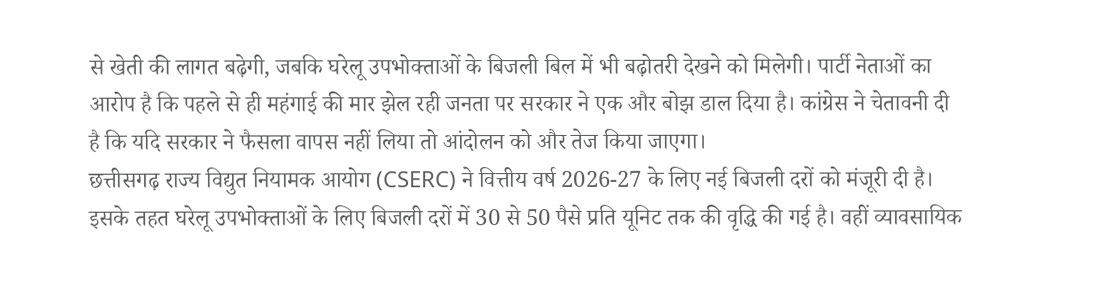से खेती की लागत बढ़ेगी, जबकि घरेलू उपभोक्ताओं के बिजली बिल में भी बढ़ोतरी देखने को मिलेगी। पार्टी नेताओं का आरोप है कि पहले से ही महंगाई की मार झेल रही जनता पर सरकार ने एक और बोझ डाल दिया है। कांग्रेस ने चेतावनी दी है कि यदि सरकार ने फैसला वापस नहीं लिया तो आंदोलन को और तेज किया जाएगा।
छत्तीसगढ़ राज्य विद्युत नियामक आयोग (CSERC) ने वित्तीय वर्ष 2026-27 के लिए नई बिजली दरों को मंजूरी दी है। इसके तहत घरेलू उपभोक्ताओं के लिए बिजली दरों में 30 से 50 पैसे प्रति यूनिट तक की वृद्धि की गई है। वहीं व्यावसायिक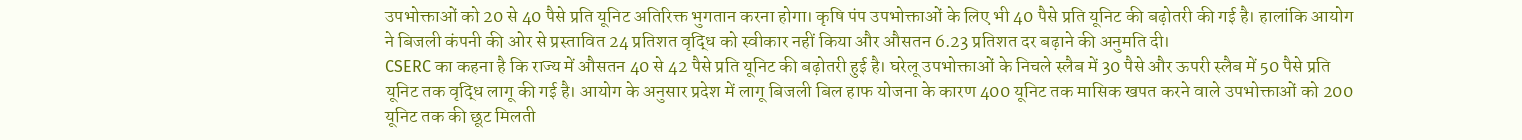उपभोक्ताओं को 20 से 40 पैसे प्रति यूनिट अतिरिक्त भुगतान करना होगा। कृषि पंप उपभोक्ताओं के लिए भी 40 पैसे प्रति यूनिट की बढ़ोतरी की गई है। हालांकि आयोग ने बिजली कंपनी की ओर से प्रस्तावित 24 प्रतिशत वृद्धि को स्वीकार नहीं किया और औसतन 6.23 प्रतिशत दर बढ़ाने की अनुमति दी।
CSERC का कहना है कि राज्य में औसतन 40 से 42 पैसे प्रति यूनिट की बढ़ोतरी हुई है। घरेलू उपभोक्ताओं के निचले स्लैब में 30 पैसे और ऊपरी स्लैब में 50 पैसे प्रति यूनिट तक वृद्धि लागू की गई है। आयोग के अनुसार प्रदेश में लागू बिजली बिल हाफ योजना के कारण 400 यूनिट तक मासिक खपत करने वाले उपभोक्ताओं को 200 यूनिट तक की छूट मिलती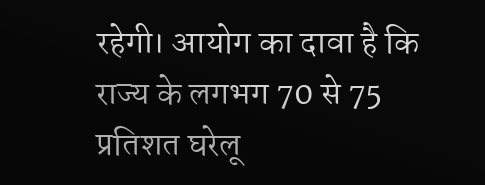रहेगी। आयोग का दावा है कि राज्य के लगभग 70 से 75 प्रतिशत घरेलू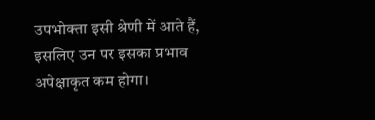उपभोक्ता इसी श्रेणी में आते हैं, इसलिए उन पर इसका प्रभाव अपेक्षाकृत कम होगा।